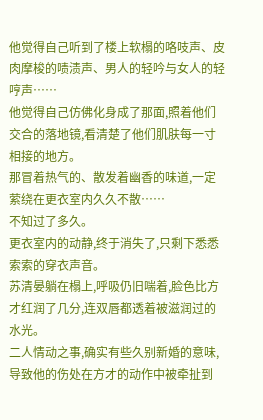他觉得自己听到了楼上软榻的咯吱声、皮肉摩梭的啧渍声、男人的轻吟与女人的轻哼声……
他觉得自己仿佛化身成了那面,照着他们交合的落地镜,看清楚了他们肌肤每一寸相接的地方。
那冒着热气的、散发着幽香的味道,一定萦绕在更衣室内久久不散……
不知过了多久。
更衣室内的动静,终于消失了,只剩下悉悉索索的穿衣声音。
苏清晏躺在榻上,呼吸仍旧喘着,脸色比方才红润了几分,连双唇都透着被滋润过的水光。
二人情动之事,确实有些久别新婚的意味,导致他的伤处在方才的动作中被牵扯到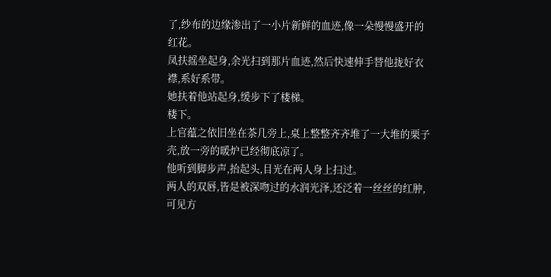了,纱布的边缘渗出了一小片新鲜的血迹,像一朵慢慢盛开的红花。
凤扶摇坐起身,余光扫到那片血迹,然后快速伸手替他拢好衣襟,系好系带。
她扶着他站起身,缓步下了楼梯。
楼下。
上官蕴之依旧坐在茶几旁上,桌上整整齐齐堆了一大堆的栗子壳,放一旁的暖炉已经彻底凉了。
他听到脚步声,抬起头,目光在两人身上扫过。
两人的双唇,皆是被深吻过的水润光泽,还泛着一丝丝的红肿,可见方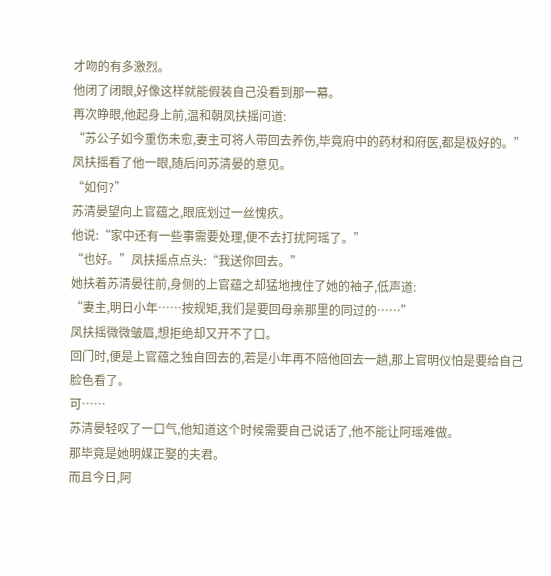才吻的有多激烈。
他闭了闭眼,好像这样就能假装自己没看到那一幕。
再次睁眼,他起身上前,温和朝凤扶摇问道:
“苏公子如今重伤未愈,妻主可将人带回去养伤,毕竟府中的药材和府医,都是极好的。”
凤扶摇看了他一眼,随后问苏清晏的意见。
“如何?”
苏清晏望向上官蕴之,眼底划过一丝愧疚。
他说:“家中还有一些事需要处理,便不去打扰阿瑶了。”
“也好。”凤扶摇点点头:“我送你回去。”
她扶着苏清晏往前,身侧的上官蕴之却猛地拽住了她的袖子,低声道:
“妻主,明日小年……按规矩,我们是要回母亲那里的同过的……”
凤扶摇微微皱眉,想拒绝却又开不了口。
回门时,便是上官蕴之独自回去的,若是小年再不陪他回去一趟,那上官明仪怕是要给自己脸色看了。
可……
苏清晏轻叹了一口气,他知道这个时候需要自己说话了,他不能让阿瑶难做。
那毕竟是她明媒正娶的夫君。
而且今日,阿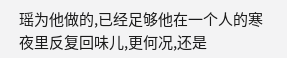瑶为他做的,已经足够他在一个人的寒夜里反复回味儿,更何况,还是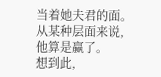当着她夫君的面。
从某种层面来说,他算是赢了。
想到此,